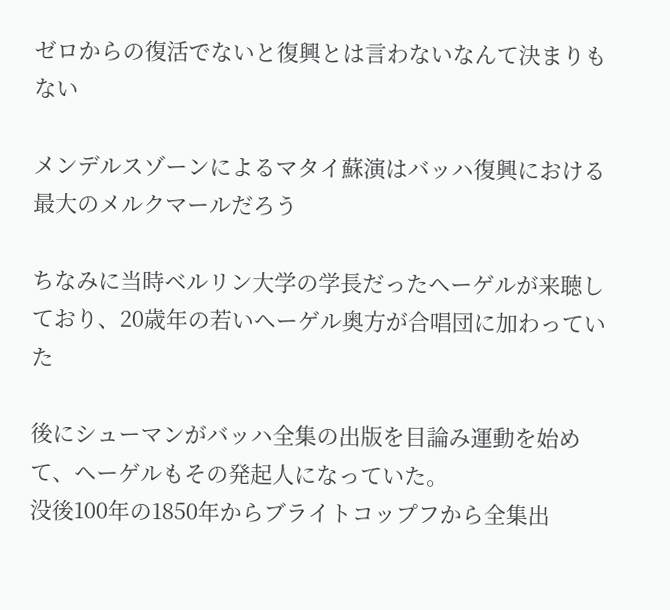ゼロからの復活でないと復興とは言わないなんて決まりもない

メンデルスゾーンによるマタイ蘇演はバッハ復興における最大のメルクマールだろう

ちなみに当時ベルリン大学の学長だったヘーゲルが来聴しており、20歳年の若いヘーゲル奥方が合唱団に加わっていた

後にシューマンがバッハ全集の出版を目論み運動を始めて、ヘーゲルもその発起人になっていた。
没後100年の1850年からブライトコップフから全集出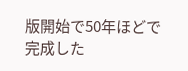版開始で50年ほどで完成した